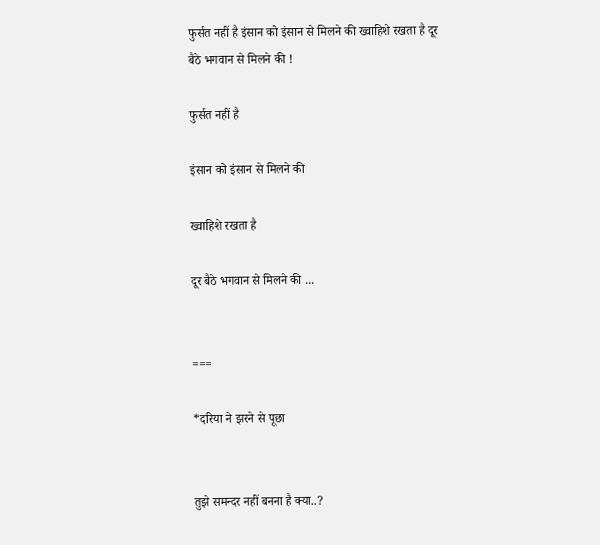फुर्सत नहीं है इंसान को इंसान से मिलने की ख्वाहिशे रखता है दूर बैठे भगवान से मिलने की !

फुर्सत नहीं है

इंसान को इंसान से मिलने की

ख्वाहिशे रखता है

दूर बैठे भगवान से मिलने की ...


===

*दरिया ने झरने से पूछा


तुझे समन्दर नहीं बनना है क्या..?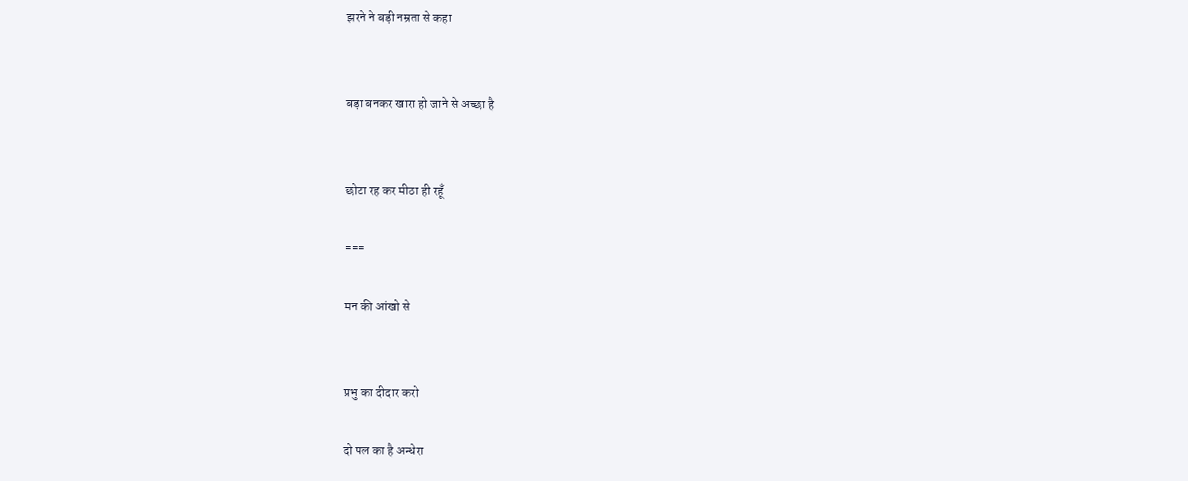झरने ने बड़ी नम्रता से कहा


बड़ा बनकर खारा हो जाने से अच्छा है


छोटा रह कर मीठा ही रहूँ

===

मन की आंखो से


प्रभु का दीदार करो

दो पल का है अन्धेरा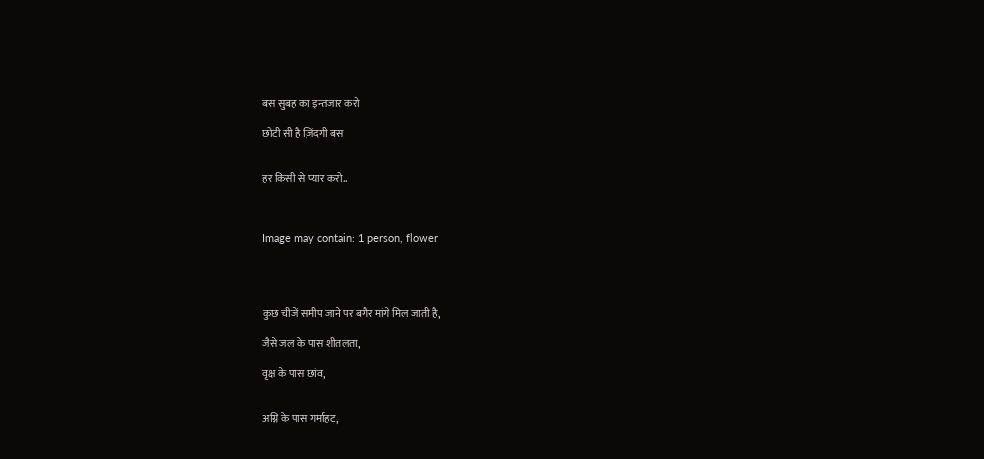बस सुबह का इन्तजार करो

छोटी सी है ज़िंदगी बस


हर किसी से प्यार करो..



Image may contain: 1 person, flower




कुछ चीजें समीप जाने पर बगैर मांगे मिल जाती है,

जैसे जल के पास शीतलता,

वृक्ष के पास छांव,


अग्नि के पास गर्माहट,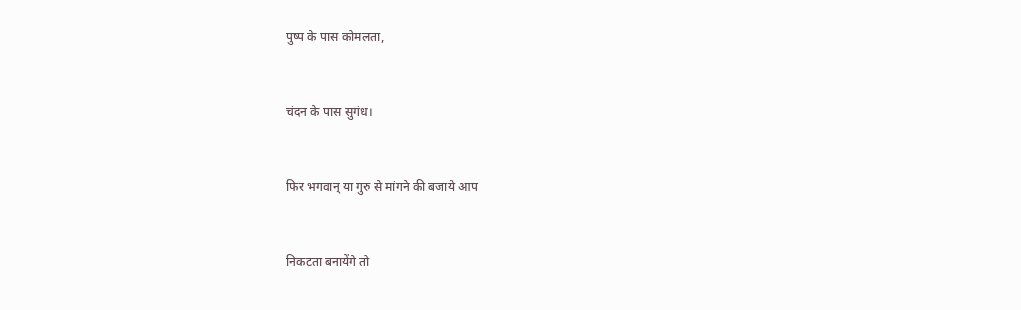पुष्प के पास कोमलता,


चंदन के पास सुगंध।


फिर भगवान् या गुरु से मांगने की बजाये आप


निकटता बनायेंगे तो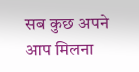सब कुछ अपने आप मिलना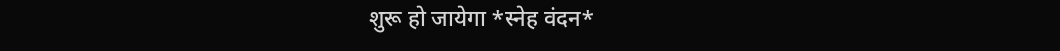शुरू हो जायेगा *स्नेह वंदन*